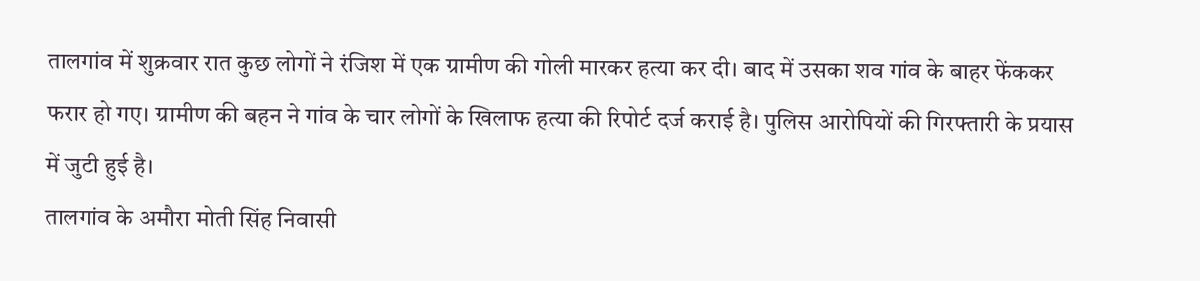तालगांव में शुक्रवार रात कुछ लोगों ने रंजिश में एक ग्रामीण की गोली मारकर हत्या कर दी। बाद में उसका शव गांव के बाहर फेंककर फरार हो गए। ग्रामीण की बहन ने गांव के चार लोगों के खिलाफ हत्या की रिपोर्ट दर्ज कराई है। पुलिस आरोपियों की गिरफ्तारी के प्रयास में जुटी हुई है।
तालगांव के अमौरा मोती सिंह निवासी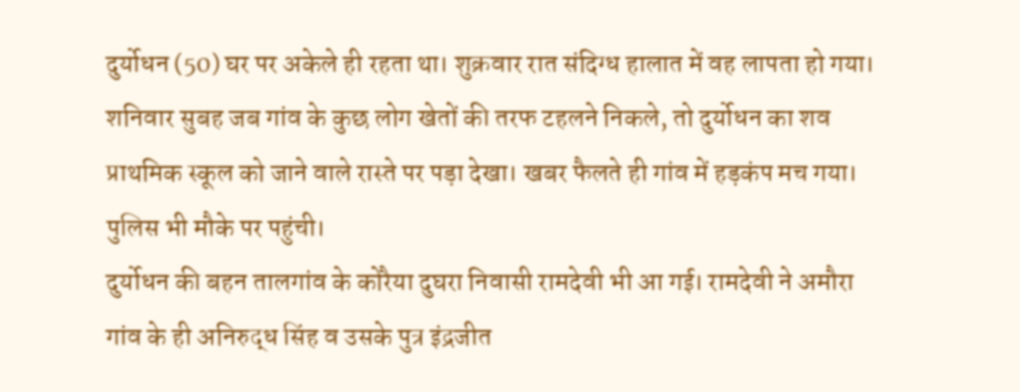दुर्योधन (50) घर पर अकेले ही रहता था। शुक्रवार रात संदिग्ध हालात में वह लापता हो गया। शनिवार सुबह जब गांव के कुछ लोग खेतों की तरफ टहलने निकले, तो दुर्योधन का शव प्राथमिक स्कूल को जाने वाले रास्ते पर पड़ा देखा। खबर फैलते ही गांव में हड़कंप मच गया। पुलिस भी मौके पर पहुंची।
दुर्योधन की बहन तालगांव के कोरैया दुघरा निवासी रामदेवी भी आ गई। रामदेवी ने अमौरा गांव के ही अनिरुद्ध सिंह व उसके पुत्र इंद्रजीत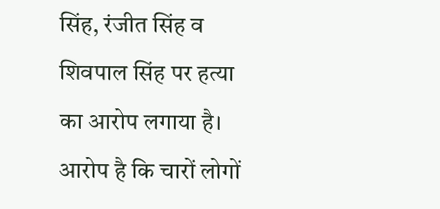सिंह, रंजीत सिंह व शिवपाल सिंह पर हत्या का आरोप लगाया है। आरोप है कि चारों लोगों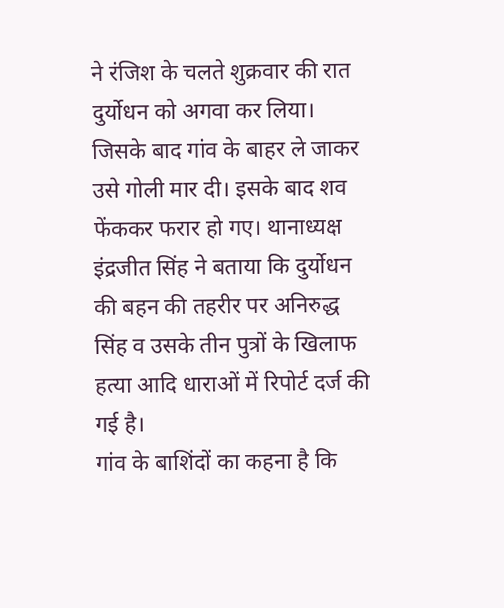ने रंजिश के चलते शुक्रवार की रात दुर्योधन को अगवा कर लिया।
जिसके बाद गांव के बाहर ले जाकर उसे गोली मार दी। इसके बाद शव फेंककर फरार हो गए। थानाध्यक्ष इंद्रजीत सिंह ने बताया कि दुर्योधन की बहन की तहरीर पर अनिरुद्ध सिंह व उसके तीन पुत्रों के खिलाफ हत्या आदि धाराओं में रिपोर्ट दर्ज की गई है।
गांव के बाशिंदों का कहना है कि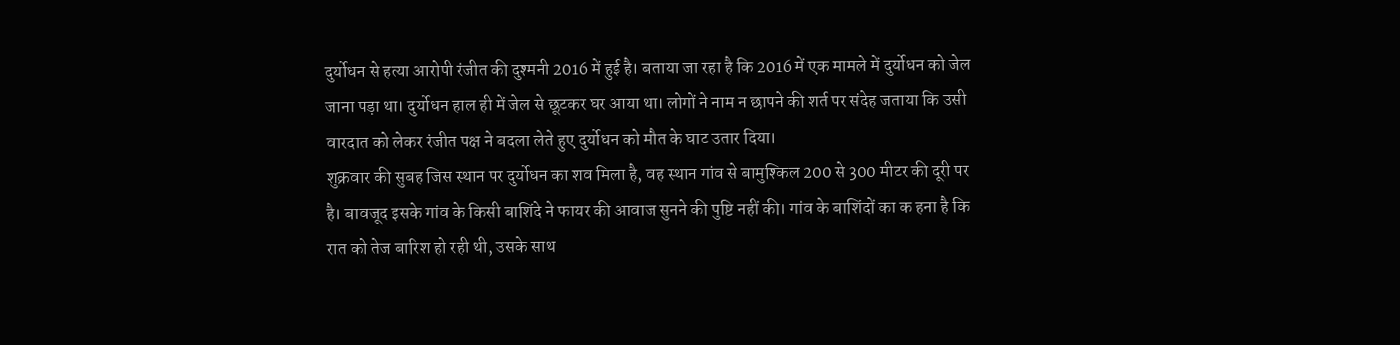दुर्योधन से हत्या आरोपी रंजीत की दुश्मनी 2016 में हुई है। बताया जा रहा है कि 2016 में एक मामले में दुर्योधन को जेल जाना पड़ा था। दुर्योधन हाल ही में जेल से छूटकर घर आया था। लोगों ने नाम न छापने की शर्त पर संदेह जताया कि उसी वारदात को लेकर रंजीत पक्ष ने बदला लेते हुए दुर्योधन को मौत के घाट उतार दिया।
शुक्रवार की सुबह जिस स्थान पर दुर्योधन का शव मिला है, वह स्थान गांव से बामुश्किल 200 से 300 मीटर की दूरी पर है। बावजूद इसके गांव के किसी बाशिंदे ने फायर की आवाज सुनने की पुष्टि नहीं की। गांव के बाशिंदों का क हना है कि रात को तेज बारिश हो रही थी, उसके साथ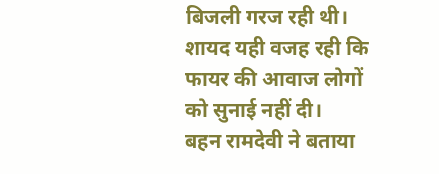बिजली गरज रही थी। शायद यही वजह रही कि फायर की आवाज लोगों को सुनाई नहीं दी।
बहन रामदेवी ने बताया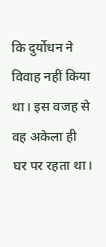कि दुर्योधन ने विवाह नहीं किया था। इस वजह से वह अकेला ही घर पर रहता था।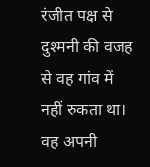रंजीत पक्ष से दुश्मनी की वजह से वह गांव में नहीं रुकता था। वह अपनी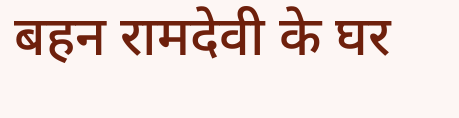बहन रामदेवी के घर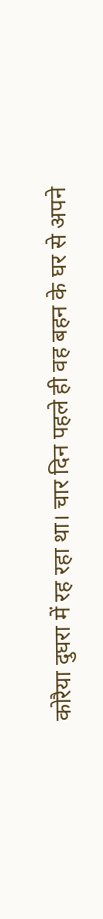कोरैया दुघरा में रह रहा था। चार दिन पहले ही वह बहन के घर से अपने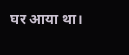घर आया था।